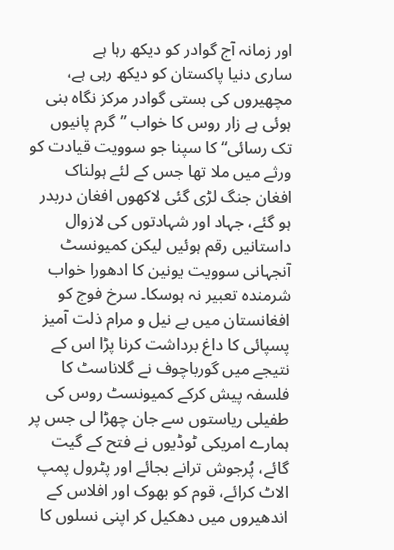اور زمانہ آج گوادر کو دیکھ رہا ہے
ساری دنیا پاکستان کو دیکھ رہی ہے، مچھیروں کی بستی گوادر مرکز نگاہ بنی ہوئی ہے زار روس کا خواب ”گرم پانیوں تک رسائی“ کا سپنا جو سوویت قیادت کو ورثے میں ملا تھا جس کے لئے ہولناک افغان جنگ لڑی گئی لاکھوں افغان دربدر ہو گئے، جہاد اور شہادتوں کی لازوال داستانیں رقم ہوئیں لیکن کمیونسٹ آنجہانی سوویت یونین کا ادھورا خواب شرمندہ تعبیر نہ ہوسکا۔ سرخ فوج کو افغانستان میں بے نیل و مرام ذلت آمیز پسپائی کا داغ برداشت کرنا پڑا اس کے نتیجے میں گورباچوف نے گلاناسٹ کا فلسفہ پیش کرکے کمیونسٹ روس کی طفیلی ریاستوں سے جان چھڑا لی جس پر ہمارے امریکی ٹوڈیوں نے فتح کے گیت گائے، پُرجوش ترانے بجائے اور پٹرول پمپ الاٹ کرائے، قوم کو بھوک اور افلاس کے اندھیروں میں دھکیل کر اپنی نسلوں کا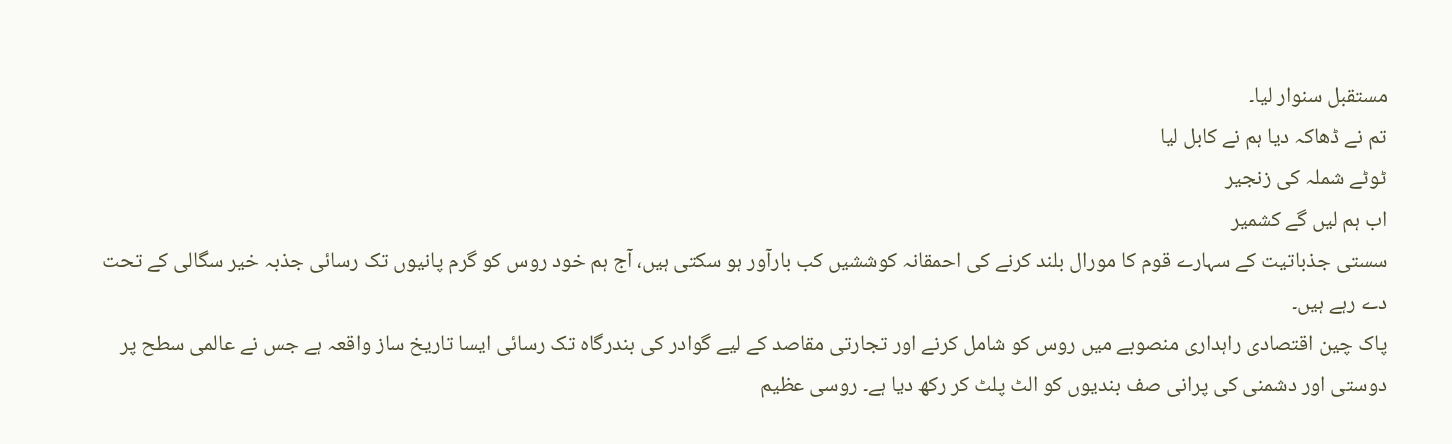مستقبل سنوار لیا۔
تم نے ڈھاکہ دیا ہم نے کابل لیا
ٹوٹے شملہ کی زنجیر
اب ہم لیں گے کشمیر
سستی جذباتیت کے سہارے قوم کا مورال بلند کرنے کی احمقانہ کوششیں کب بارآور ہو سکتی ہیں، آج ہم خود روس کو گرم پانیوں تک رسائی جذبہ خیر سگالی کے تحت دے رہے ہیں۔
پاک چین اقتصادی راہداری منصوبے میں روس کو شامل کرنے اور تجارتی مقاصد کے لیے گوادر کی بندرگاہ تک رسائی ایسا تاریخ ساز واقعہ ہے جس نے عالمی سطح پر دوستی اور دشمنی کی پرانی صف بندیوں کو الٹ پلٹ کر رکھ دیا ہے۔ روسی عظیم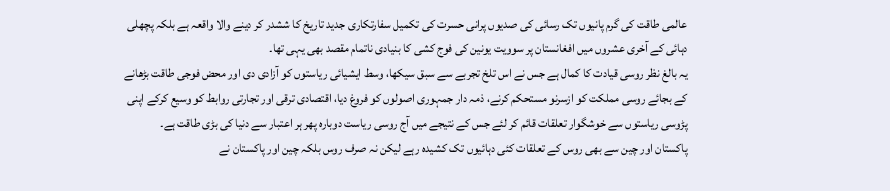عالمی طاقت کی گرم پانیوں تک رسائی کی صدیوں پرانی حسرت کی تکمیل سفارتکاری جدید تاریخ کا ششدر کر دینے والا واقعہ ہے بلکہ پچھلی دہائی کے آخری عشروں میں افغانستان پر سوویت یونین کی فوج کشی کا بنیادی ناتمام مقصد بھی یہی تھا۔
یہ بالغ نظر روسی قیادت کا کمال ہے جس نے اس تلخ تجربے سے سبق سیکھا، وسط ایشیائی ریاستوں کو آزادی دی اور محض فوجی طاقت بڑھانے کے بجائے روسی مملکت کو ازسرنو مستحکم کرنے، ذمہ دار جمہوری اصولوں کو فروغ دیا، اقتصادی ترقی اور تجارتی روابط کو وسیع کرکے اپنی پڑوسی ریاستوں سے خوشگوار تعلقات قائم کر لئے جس کے نتیجے میں آج روسی ریاست دوبارہ پھر ہر اعتبار سے دنیا کی بڑی طاقت ہے۔
پاکستان اور چین سے بھی روس کے تعلقات کئی دہائیوں تک کشیدہ رہے لیکن نہ صرف روس بلکہ چین اور پاکستان نے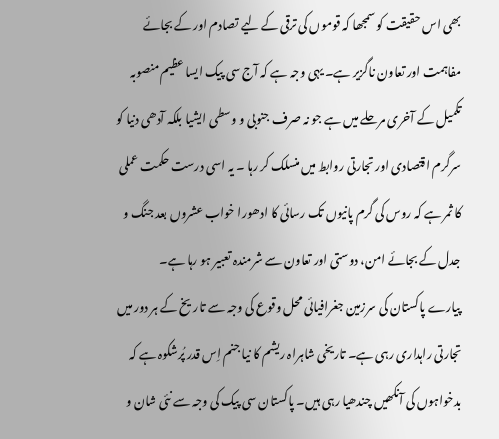بھی اس حقیقت کو سمجھا کہ قوموں کی ترقی کے لیے تصادم اور کے بجائے مفاہمت اور تعاون ناگزیر ہے۔ یہی وجہ ہے کہ آج سی پیک ایسا عظیم منصوبہ تکمیل کے آخری مرحلے میں ہے جو نہ صرف جنوبی و وسطی ایشیا بلکہ آدھی دنیا کو سرگرم اقتصادی اور تجارتی روابط میں منسلک کر رہا ۔ یہ اسی درست حکمت عملی کا ثمر ہے کہ روس کی گرم پانیوں تک رسائی کا ادھورا خواب عشروں بعد جنگ و جدل کے بجائے امن، دوستی اور تعاون سے شرمندہ تعبیر ہو رہا ہے۔
پیارے پاکستان کی سرزمین جغرافیائی محل وقوع کی وجہ سے تاریخ کے ہر دور میں تجارتی راہداری رہی ہے۔ تاریخی شاہراہ ریشم کا نیا جنم اِس قدر پُرشکوہ ہے کہ بدخواہوں کی آنکھیں چندھیا رہی ہیں۔ پاکستان سی پیک کی وجہ سے نئی شان و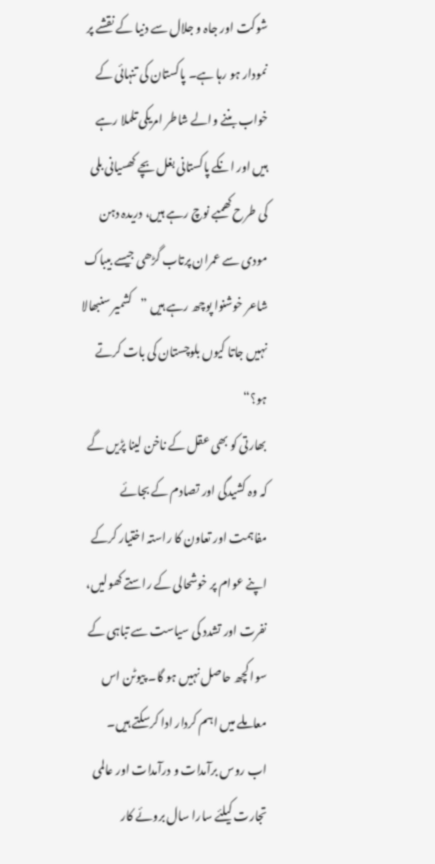شوکت اور جاہ و جلال سے دنیا کے نقشے پر نمودار ہو رہا ہے۔ پاکستان کی تنہائی کے خواب بننے والے شاطر امریکی تلملا رہے ہیں اور انکے پاکستانی بغل بچے کھسیانی بلی کی طرح کھمبے نوچ رہے ہیں، دریدہ دہن مودی سے عمران پرتاب گڑھی جیسے بیباک شاعر خوشنوا پوچھ رہے ہیں ”کشمیر سنبھالا نہیں جاتا کیوں بلوچستان کی بات کرتے ہو؟“
بھارتی کو بھی عقل کے ناخن لینا پڑیں گے کہ وہ کشیدگی اور تصادم کے بجائے مفاہمت اور تعاون کا راستہ اختیار کرکے اپنے عوام پر خوشحالی کے راستے کھولیں، نفرت اور تشدد کی سیاست سے تباہی کے سوا کچھ حاصل نہیں ہو گا۔ پیوٹن اس معاملے میں اہم کردار ادا کرسکتے ہیں۔
اب روس برآمدات و درآمدات اور عالمی تجارت کیلئے سارا سال بروئے کار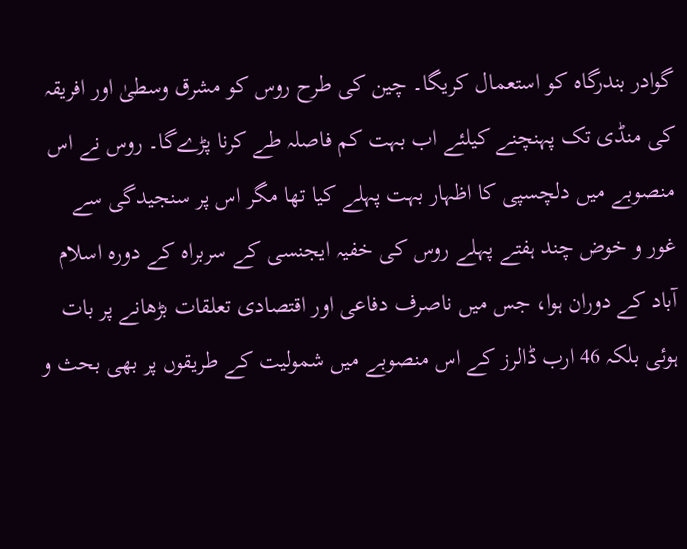گوادر بندرگاہ کو استعمال کریگا۔ چین کی طرح روس کو مشرق وسطیٰ اور افریقہ کی منڈی تک پہنچنے کیلئے اب بہت کم فاصلہ طے کرنا پڑےگا۔ روس نے اس منصوبے میں دلچسپی کا اظہار بہت پہلے کیا تھا مگر اس پر سنجیدگی سے غور و خوض چند ہفتے پہلے روس کی خفیہ ایجنسی کے سربراہ کے دورہ اسلام آباد کے دوران ہوا، جس میں ناصرف دفاعی اور اقتصادی تعلقات بڑھانے پر بات ہوئی بلکہ 46 ارب ڈالرز کے اس منصوبے میں شمولیت کے طریقوں پر بھی بحث و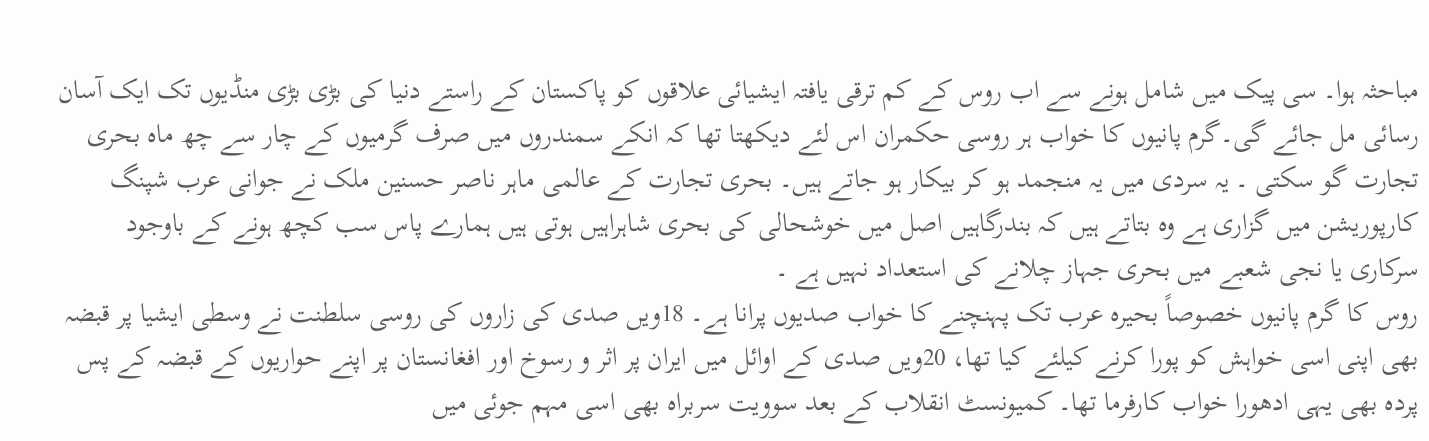مباحثہ ہوا۔ سی پیک میں شامل ہونے سے اب روس کے کم ترقی یافتہ ایشیائی علاقوں کو پاکستان کے راستے دنیا کی بڑی بڑی منڈیوں تک ایک آسان رسائی مل جائے گی۔گرم پانیوں کا خواب ہر روسی حکمران اس لئے دیکھتا تھا کہ انکے سمندروں میں صرف گرمیوں کے چار سے چھ ماہ بحری تجارت گو سکتی ۔ یہ سردی میں یہ منجمد ہو کر بیکار ہو جاتے ہیں۔ بحری تجارت کے عالمی ماہر ناصر حسنین ملک نے جوانی عرب شپنگ کارپوریشن میں گزاری ہے وہ بتاتے ہیں کہ بندرگاہیں اصل میں خوشحالی کی بحری شاہراہیں ہوتی ہیں ہمارے پاس سب کچھ ہونے کے باوجود سرکاری یا نجی شعبے میں بحری جہاز چلانے کی استعداد نہیں ہے ۔
روس کا گرم پانیوں خصوصاً بحیرہ عرب تک پہنچنے کا خواب صدیوں پرانا ہے۔ 18ویں صدی کی زاروں کی روسی سلطنت نے وسطی ایشیا پر قبضہ بھی اپنی اسی خواہش کو پورا کرنے کیلئے کیا تھا، 20ویں صدی کے اوائل میں ایران پر اثر و رسوخ اور افغانستان پر اپنے حواریوں کے قبضہ کے پس پردہ بھی یہی ادھورا خواب کارفرما تھا۔ کمیونسٹ انقلاب کے بعد سوویت سربراہ بھی اسی مہم جوئی میں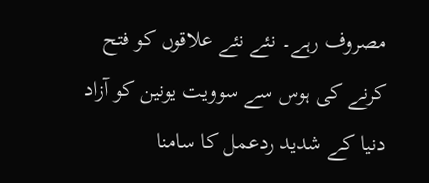مصروف رہے۔ نئے نئے علاقوں کو فتح کرنے کی ہوس سے سوویت یونین کو آزاد دنیا کے شدید ردعمل کا سامنا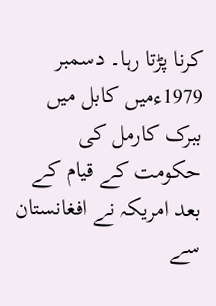کرنا پڑتا رہا۔ دسمبر 1979ءمیں کابل میں ببرک کارمل کی حکومت کے قیام کے بعد امریکہ نے افغانستان سے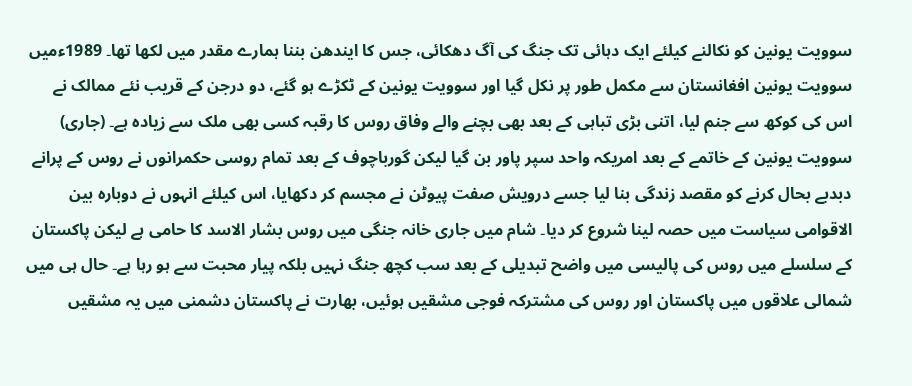سوویت یونین کو نکالنے کیلئے ایک دہائی تک جنگ کی آگ دھکائی، جس کا ایندھن بننا ہمارے مقدر میں لکھا تھا۔ 1989ءمیں سوویت یونین افغانستان سے مکمل طور پر نکل گیا اور سوویت یونین کے ٹکڑے ہو گئے، دو درجن کے قریب نئے ممالک نے اس کی کوکھ سے جنم لیا، اتنی بڑی تباہی کے بعد بھی بچنے والے وفاق روس کا رقبہ کسی بھی ملک سے زیادہ ہے۔ (جاری)
سوویت یونین کے خاتمے کے بعد امریکہ واحد سپر پاور بن گیا لیکن گورباچوف کے بعد تمام روسی حکمرانوں نے روس کے پرانے دبدبے بحال کرنے کو مقصد زندگی بنا لیا جسے درویش صفت پیوٹن نے مجسم کر دکھایا، اس کیلئے انہوں نے دوبارہ بین الاقوامی سیاست میں حصہ لینا شروع کر دیا۔ شام میں جاری خانہ جنگی میں روس بشار الاسد کا حامی ہے لیکن پاکستان کے سلسلے میں روس کی پالیسی میں واضح تبدیلی کے بعد سب کچھ جنگ نہیں بلکہ پیار محبت سے ہو رہا ہے۔ حال ہی میں شمالی علاقوں میں پاکستان اور روس کی مشترکہ فوجی مشقیں ہوئیں، بھارت نے پاکستان دشمنی میں یہ مشقیں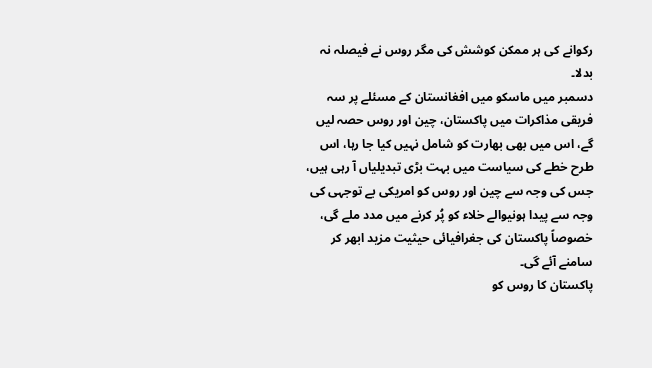رکوانے کی ہر ممکن کوشش کی مگر روس نے فیصلہ نہ بدلا۔
دسمبر میں ماسکو میں افغانستان کے مسئلے پر سہ فریقی مذاکرات میں پاکستان، چین اور روس حصہ لیں گے، اس میں بھی بھارت کو شامل نہیں کیا جا رہا، اس طرح خطے کی سیاست میں بہت بڑی تبدیلیاں آ رہی ہیں، جس کی وجہ سے چین اور روس کو امریکی بے توجہی کی وجہ سے پیدا ہونیوالے خلاء کو پُر کرنے میں مدد ملے گی، خصوصاً پاکستان کی جغرافیائی حیثیت مزید ابھر کر سامنے آئے گی۔
پاکستان کا روس کو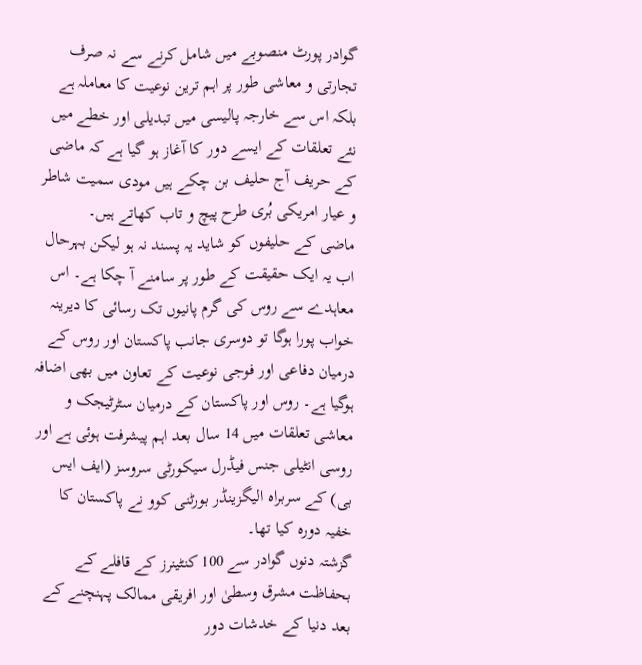گوادر پورٹ منصوبے میں شامل کرنے سے نہ صرف تجارتی و معاشی طور پر اہم ترین نوعیت کا معاملہ ہے بلکہ اس سے خارجہ پالیسی میں تبدیلی اور خطے میں نئے تعلقات کے ایسے دور کا آغاز ہو گیا ہے کہ ماضی کے حریف آج حلیف بن چکے ہیں مودی سمیت شاطر و عیار امریکی بُری طرح پیچ و تاب کھاتے ہیں۔
ماضی کے حلیفوں کو شاید یہ پسند نہ ہو لیکن بہرحال اب یہ ایک حقیقت کے طور پر سامنے آ چکا ہے۔ اس معاہدے سے روس کی گرم پانیوں تک رسائی کا دیرینہ خواب پورا ہوگا تو دوسری جانب پاکستان اور روس کے درمیان دفاعی اور فوجی نوعیت کے تعاون میں بھی اضافہ ہوگیا ہے۔ روس اور پاکستان کے درمیان سٹرٹیجک و معاشی تعلقات میں 14 سال بعد اہم پیشرفت ہوئی ہے اور روسی انٹیلی جنس فیڈرل سیکورٹی سروسز (ایف ایس بی) کے سربراہ الیگزینڈر بورٹنی کوو نے پاکستان کا خفیہ دورہ کیا تھا۔
گزشتہ دنوں گوادر سے 100 کنٹینرز کے قافلے کے بحفاظت مشرق وسطیٰ اور افریقی ممالک پہنچنے کے بعد دنیا کے خدشات دور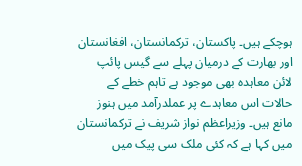ہوچکے ہیں۔ پاکستان، ترکمانستان، افغانستان اور بھارت کے درمیان پہلے سے گیس پائپ لائن معاہدہ بھی موجود ہے تاہم خطے کے حالات اس معاہدے پر عملدرآمد میں ہنوز مانع ہیں۔ وزیراعظم نواز شریف نے ترکمانستان میں کہا ہے کہ کئی ملک سی پیک میں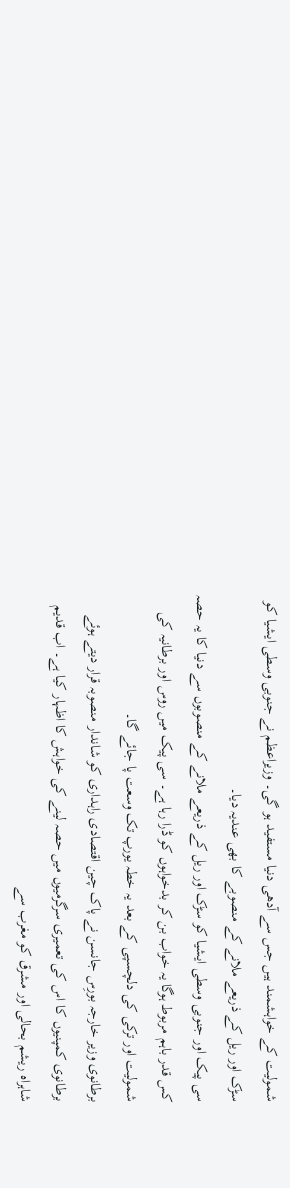شمولیت کے خواہشمند ہیں جس سے آدھی دنیا مستفید ہو گی۔ وزیراعظم نے جنوبی وسطی ایشیا کو سڑک اور ریل کے ذریعے ملانے کے منصوبے کا بھی عندیہ دیا۔
سی پیک اور جنوبی وسطی ایشیا کو سڑک اور ریل کے ذریعے ملانے کے منصوبوں سے دنیا کا یہ حصہ کس قدر باہم مربوط ہوگا یہ خواب بن کر بدخواہوں کو ڈرا رہا ہے۔ سی پیک میں روس اور برطانیہ کی شمولیت اور ترکی کی دلچسپی کے بعد یہ خطہ یورپ تک وسعت پا جائے گا۔
برطانوی وزیر خارجہ بورِس جانسن نے پاک چین اقتصادی راہداری کو شاندار منصوبہ قرار دیتے ہوئے برطانوی کمپنیوں کا اس کی تعمیری سرگرمیوں میں حصہ لینے کی خواہش کا اظہار کیا ہے۔ اب قدیم شاہراہ ریشم بحالی اور مشرق کو مغرب سے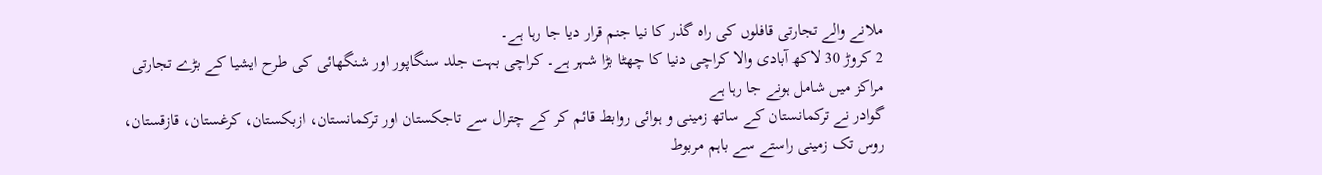ملانے والے تجارتی قافلوں کی راہ گذر کا نیا جنم قرار دیا جا رہا ہے۔
2 کروڑ 30 لاکھ آبادی والا کراچی دنیا کا چھٹا بڑا شہر ہے۔ کراچی بہت جلد سنگاپور اور شنگھائی کی طرح ایشیا کے بڑے تجارتی مراکز میں شامل ہونے جا رہا ہے
گوادر نے ترکمانستان کے ساتھ زمینی و ہوائی روابط قائم کر کے چترال سے تاجکستان اور ترکمانستان، ازبکستان، کرغستان، قازقستان، روس تک زمینی راستے سے باہم مربوط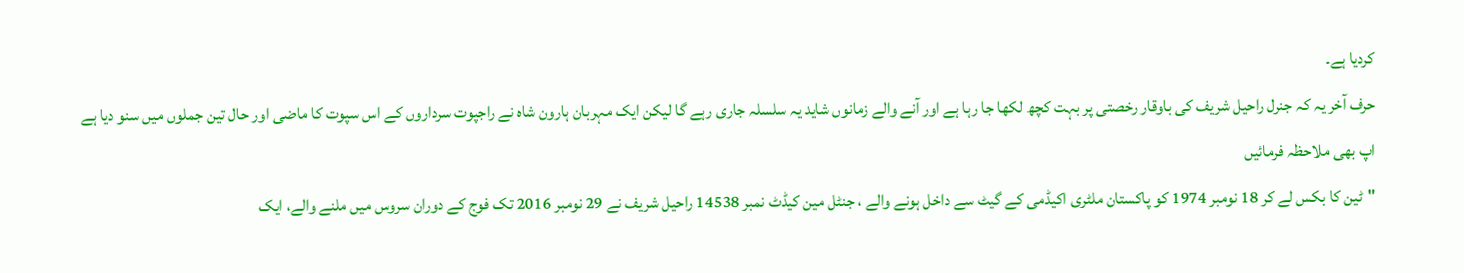کردیا ہے۔
حرف آخر یہ کہ جنرل راحیل شریف کی باوقار رخصتی پر بہت کچھ لکھا جا رہا ہے اور آنے والے زمانوں شاید یہ سلسلہ جاری رہے گا لیکن ایک مہربان ہارون شاہ نے راجپوت سرداروں کے اس سپوت کا ماضی اور حال تین جملوں میں سنو دیا ہے اپ بھی ملاحظہ فرمائیں
"ٹین کا بکس لے کر 18 نومبر 1974 کو پاکستان ملٹری اکیڈمی کے گیٹ سے داخل ہونے والے ، جنٹل مین کیڈٹ نمبر 14538 راحیل شریف نے 29 نومبر 2016 تک فوج کے دوران سروس میں ملنے والے، ایک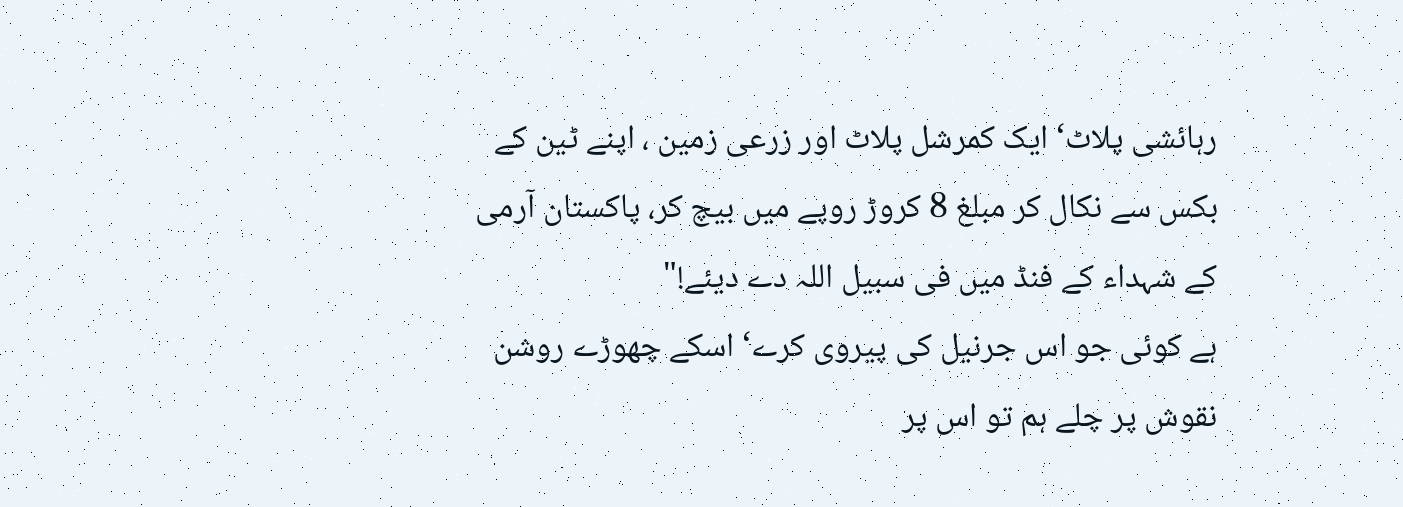رہائشی پلاٹ‘ ایک کمرشل پلاٹ اور زرعی زمین ، اپنے ٹین کے بکس سے نکال کر مبلغ 8 کروڑ روپے میں بیچ کر، پاکستان آرمی کے شہداء کے فنڈ میں فی سبیل اللہ دے دیئے!"
ہے کوئی جو اس جرنیل کی پیروی کرے‘ اسکے چھوڑے روشن نقوش پر چلے ہم تو اس پر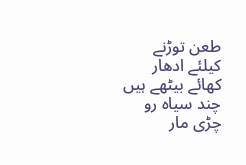طعن توڑنے کیلئے ادھار کھائے بیٹھے ہیں چند سیاہ رو چڑی مار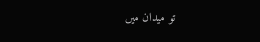تو میدان میں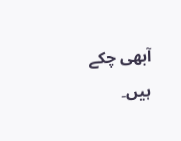آبھی چکے ہیں۔